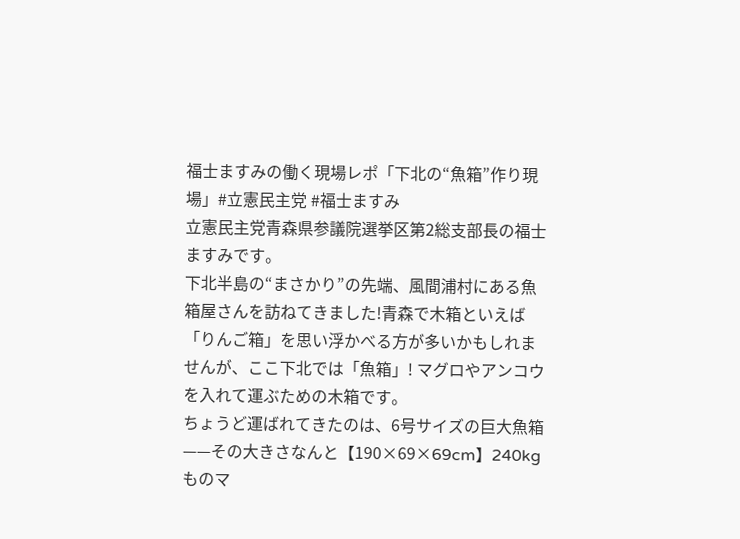福士ますみの働く現場レポ「下北の“魚箱”作り現場」#立憲民主党 #福士ますみ
立憲民主党青森県参議院選挙区第2総支部長の福士ますみです。
下北半島の“まさかり”の先端、風間浦村にある魚箱屋さんを訪ねてきました!青森で木箱といえば「りんご箱」を思い浮かべる方が多いかもしれませんが、ここ下北では「魚箱」! マグロやアンコウを入れて運ぶための木箱です。
ちょうど運ばれてきたのは、6号サイズの巨大魚箱——その大きさなんと【190×69×69cm】240kgものマ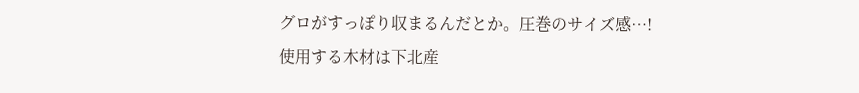グロがすっぽり収まるんだとか。圧巻のサイズ感…!
使用する木材は下北産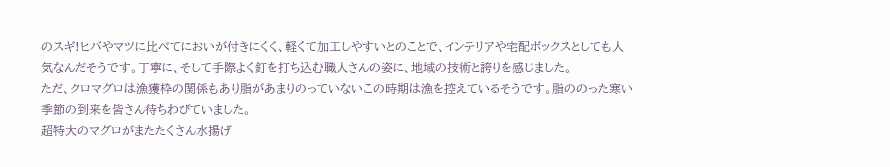のスギ!ヒバやマツに比べてにおいが付きにくく、軽くて加工しやすいとのことで、インテリアや宅配ボックスとしても人気なんだそうです。丁寧に、そして手際よく釘を打ち込む職人さんの姿に、地域の技術と誇りを感じました。
ただ、クロマグロは漁獲枠の関係もあり脂があまりのっていないこの時期は漁を控えているそうです。脂ののった寒い季節の到来を皆さん待ちわびていました。
超特大のマグロがまたたくさん水揚げ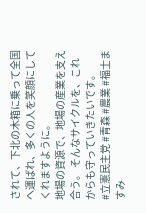されて、下北の木箱に乗って全国へ運ばれ、多くの人を笑顔にしてくれますように。
地場の資源で、地場の産業を支え合う。 そんなサイクルを、これからも守っていきたいです。
#立憲民主党 #青森 #農業 #福士ますみ